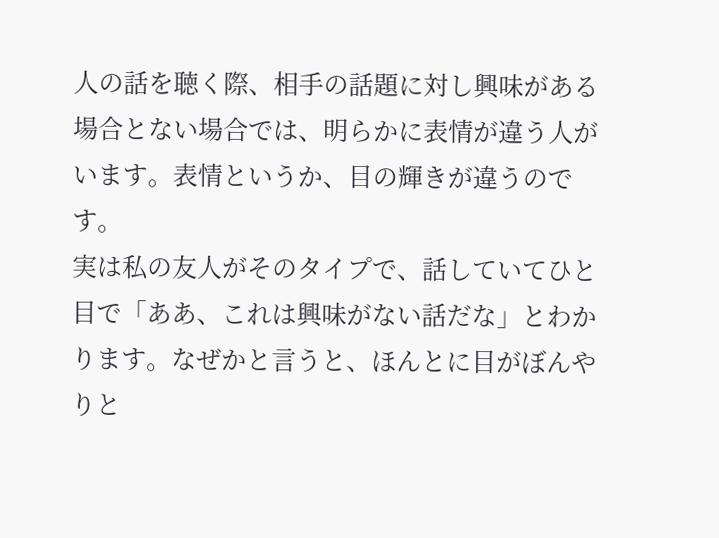人の話を聴く際、相手の話題に対し興味がある場合とない場合では、明らかに表情が違う人がいます。表情というか、目の輝きが違うのです。
実は私の友人がそのタイプで、話していてひと目で「ああ、これは興味がない話だな」とわかります。なぜかと言うと、ほんとに目がぼんやりと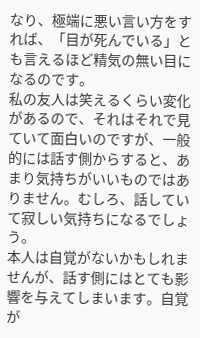なり、極端に悪い言い方をすれば、「目が死んでいる」とも言えるほど精気の無い目になるのです。
私の友人は笑えるくらい変化があるので、それはそれで見ていて面白いのですが、一般的には話す側からすると、あまり気持ちがいいものではありません。むしろ、話していて寂しい気持ちになるでしょう。
本人は自覚がないかもしれませんが、話す側にはとても影響を与えてしまいます。自覚が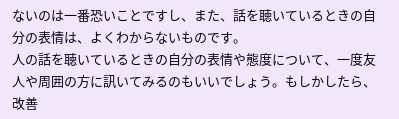ないのは一番恐いことですし、また、話を聴いているときの自分の表情は、よくわからないものです。
人の話を聴いているときの自分の表情や態度について、一度友人や周囲の方に訊いてみるのもいいでしょう。もしかしたら、改善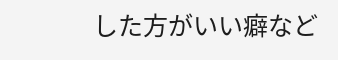した方がいい癖など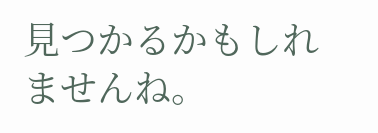見つかるかもしれませんね。